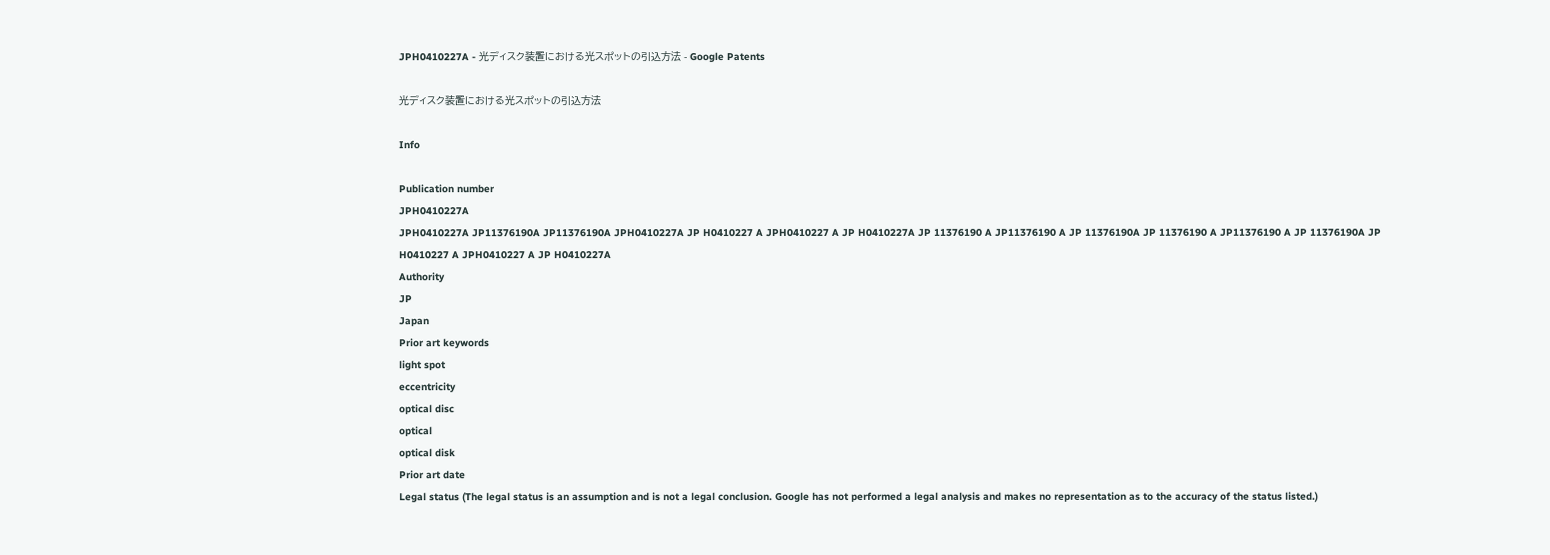JPH0410227A - 光ディスク装置における光スポットの引込方法 - Google Patents

光ディスク装置における光スポットの引込方法

Info

Publication number
JPH0410227A
JPH0410227A JP11376190A JP11376190A JPH0410227A JP H0410227 A JPH0410227 A JP H0410227A JP 11376190 A JP11376190 A JP 11376190A JP 11376190 A JP11376190 A JP 11376190A JP H0410227 A JPH0410227 A JP H0410227A
Authority
JP
Japan
Prior art keywords
light spot
eccentricity
optical disc
optical
optical disk
Prior art date
Legal status (The legal status is an assumption and is not a legal conclusion. Google has not performed a legal analysis and makes no representation as to the accuracy of the status listed.)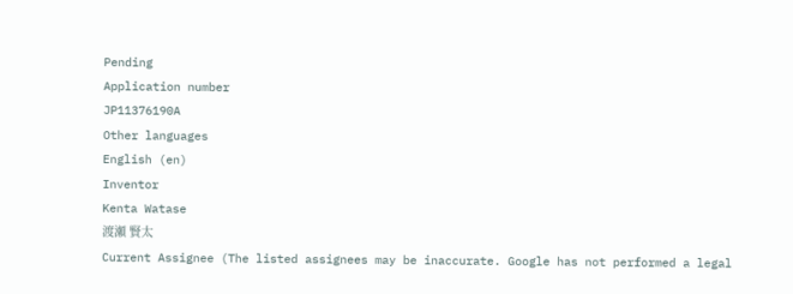Pending
Application number
JP11376190A
Other languages
English (en)
Inventor
Kenta Watase
渡瀬 賢太
Current Assignee (The listed assignees may be inaccurate. Google has not performed a legal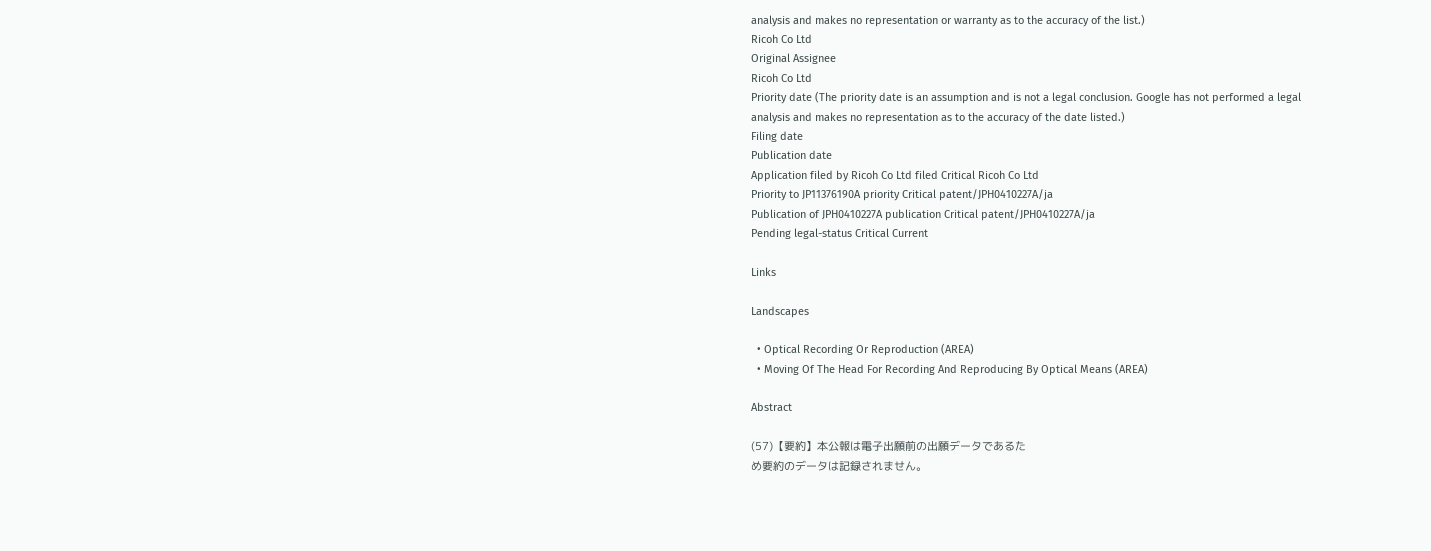analysis and makes no representation or warranty as to the accuracy of the list.)
Ricoh Co Ltd
Original Assignee
Ricoh Co Ltd
Priority date (The priority date is an assumption and is not a legal conclusion. Google has not performed a legal analysis and makes no representation as to the accuracy of the date listed.)
Filing date
Publication date
Application filed by Ricoh Co Ltd filed Critical Ricoh Co Ltd
Priority to JP11376190A priority Critical patent/JPH0410227A/ja
Publication of JPH0410227A publication Critical patent/JPH0410227A/ja
Pending legal-status Critical Current

Links

Landscapes

  • Optical Recording Or Reproduction (AREA)
  • Moving Of The Head For Recording And Reproducing By Optical Means (AREA)

Abstract

(57)【要約】本公報は電子出願前の出願データであるた
め要約のデータは記録されません。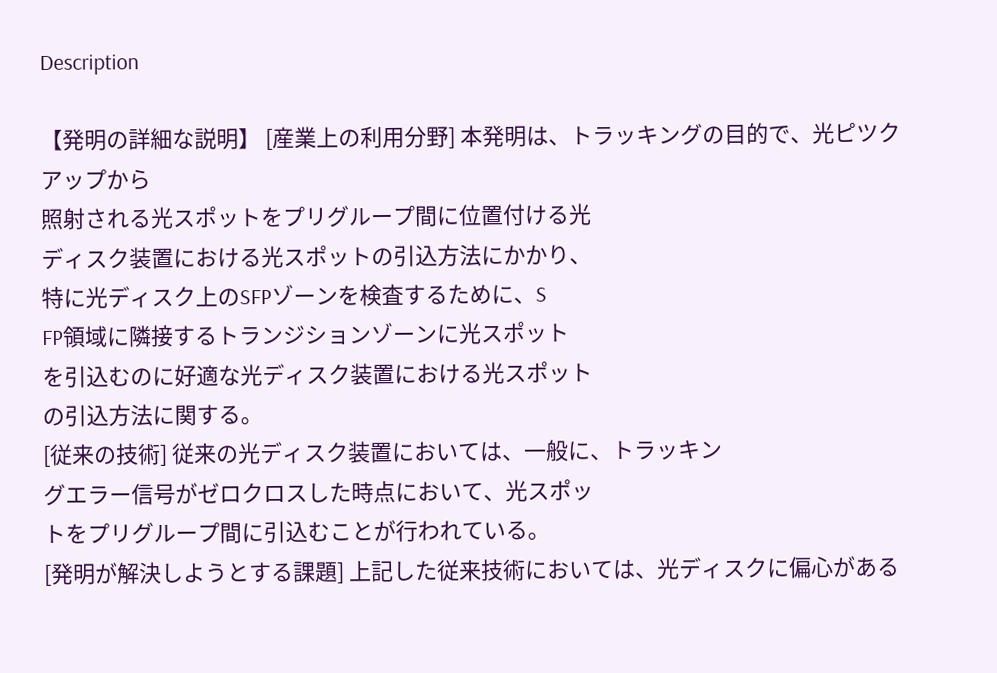Description

【発明の詳細な説明】 [産業上の利用分野] 本発明は、トラッキングの目的で、光ピツクアップから
照射される光スポットをプリグループ間に位置付ける光
ディスク装置における光スポットの引込方法にかかり、
特に光ディスク上のSFPゾーンを検査するために、S
FP領域に隣接するトランジションゾーンに光スポット
を引込むのに好適な光ディスク装置における光スポット
の引込方法に関する。
[従来の技術] 従来の光ディスク装置においては、一般に、トラッキン
グエラー信号がゼロクロスした時点において、光スポッ
トをプリグループ間に引込むことが行われている。
[発明が解決しようとする課題] 上記した従来技術においては、光ディスクに偏心がある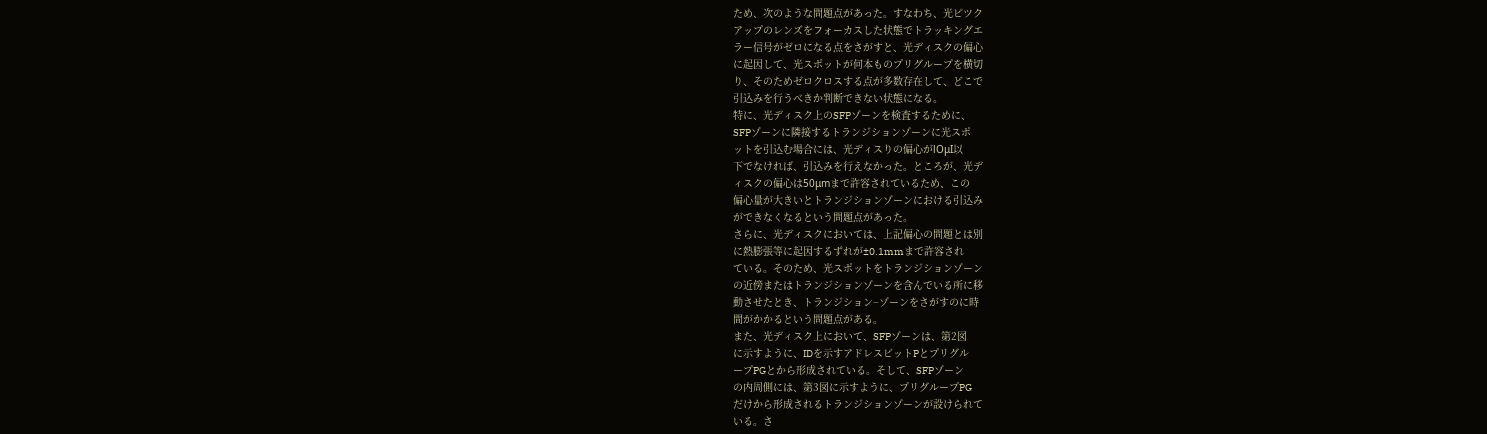ため、次のような問題点があった。すなわち、光ピツク
アップのレンズをフォーカスした状態でトラッキングエ
ラー信号がゼロになる点をさがすと、光ディスクの偏心
に起因して、光スポットが何本ものプリグループを横切
り、そのためゼロクロスする点が多数存在して、どこで
引込みを行うべきか判断できない状態になる。
特に、光ディスク上のSFPゾーンを検査するために、
SFPゾーンに隣接するトランジションゾーンに光スポ
ットを引込む場合には、光ディスりの偏心がlOμI以
下でなければ、引込みを行えなかった。ところが、光デ
ィスクの偏心は50μmまで許容されているため、この
偏心量が大きいとトランジションゾーンにおける引込み
ができなくなるという問題点があった。
さらに、光ディスクにおいては、上記偏心の問題とは別
に熱膨張等に起因するずれが±0.1mmまで許容され
ている。そのため、光スポットをトランジションゾーン
の近傍またはトランジションゾーンを含んでいる所に移
動させたとき、トランジション−ゾーンをさがすのに時
間がかかるという問題点がある。
また、光ディスク上において、SFPゾーンは、第2図
に示すように、IDを示すアドレスビットPとプリグル
ープPGとから形成されている。そして、SFPゾーン
の内周側には、第3図に示すように、プリグループPG
だけから形成されるトランジションゾーンが設けられて
いる。さ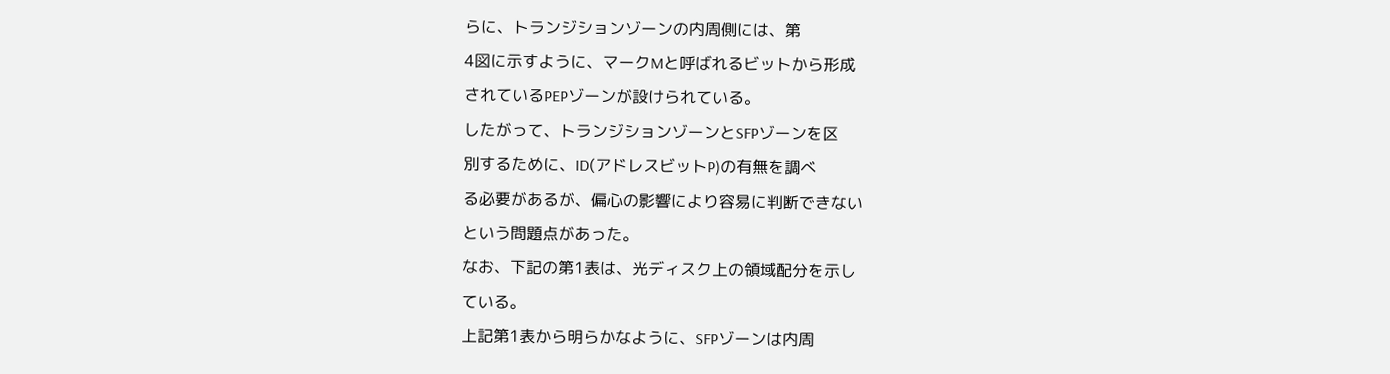らに、トランジションゾーンの内周側には、第
4図に示すように、マークMと呼ばれるビットから形成
されているPEPゾーンが設けられている。
したがって、トランジションゾーンとSFPゾーンを区
別するために、ID(アドレスビットP)の有無を調べ
る必要があるが、偏心の影響により容易に判断できない
という問題点があった。
なお、下記の第1表は、光ディスク上の領域配分を示し
ている。
上記第1表から明らかなように、SFPゾーンは内周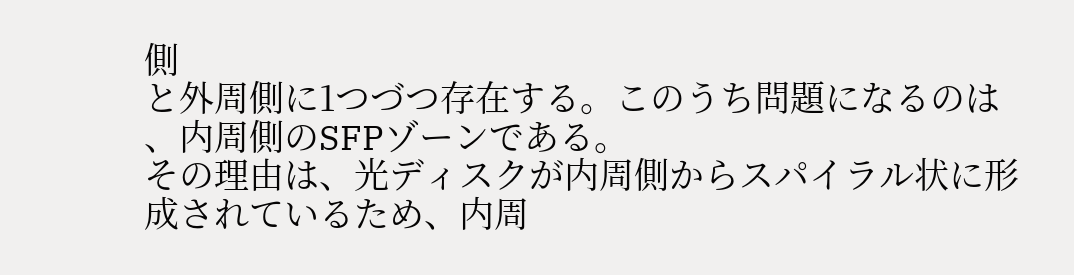側
と外周側に1つづつ存在する。このうち問題になるのは
、内周側のSFPゾーンである。
その理由は、光ディスクが内周側からスパイラル状に形
成されているため、内周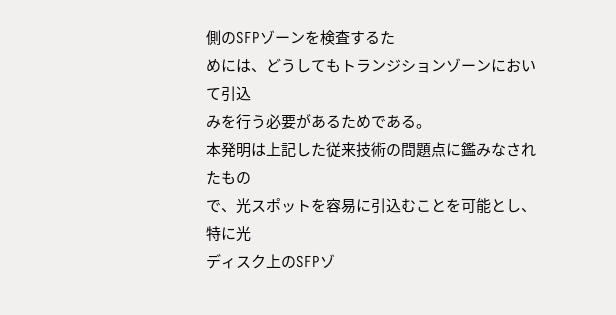側のSFPゾーンを検査するた
めには、どうしてもトランジションゾーンにおいて引込
みを行う必要があるためである。
本発明は上記した従来技術の問題点に鑑みなされたもの
で、光スポットを容易に引込むことを可能とし、特に光
ディスク上のSFPゾ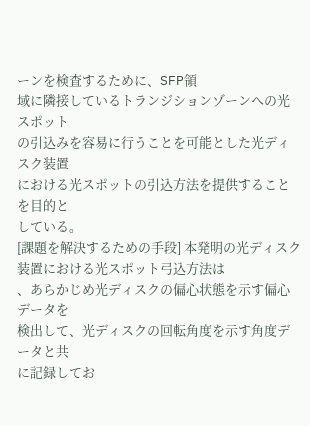ーンを検査するために、SFP領
域に隣接しているトランジションゾーンへの光スポット
の引込みを容易に行うことを可能とした光ディスク装置
における光スポットの引込方法を提供することを目的と
している。
[課題を解決するための手段] 本発明の光ディスク装置における光スポット弓込方法は
、あらかじめ光ディスクの偏心状態を示す偏心データを
検出して、光ディスクの回転角度を示す角度データと共
に記録してお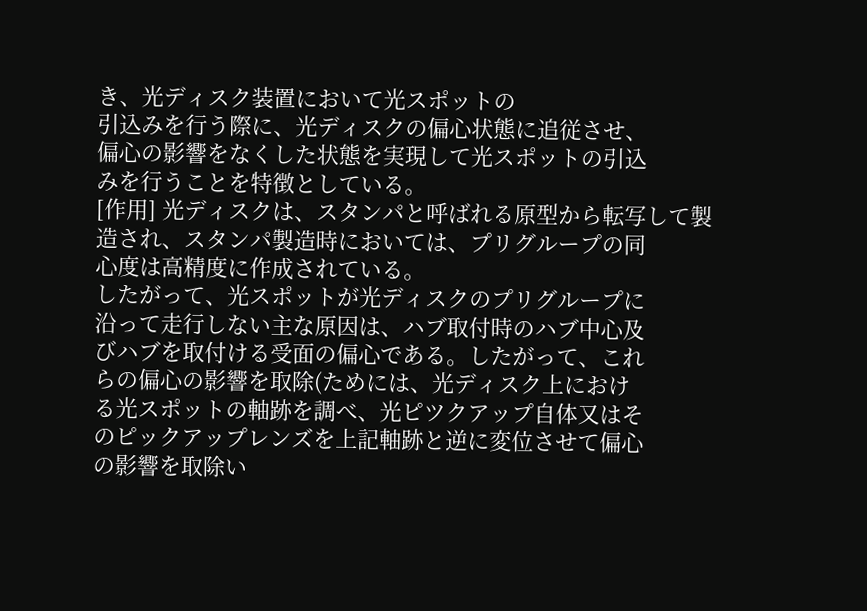き、光ディスク装置において光スポットの
引込みを行う際に、光ディスクの偏心状態に追従させ、
偏心の影響をなくした状態を実現して光スポットの引込
みを行うことを特徴としている。
[作用] 光ディスクは、スタンパと呼ばれる原型から転写して製
造され、スタンパ製造時においては、プリグループの同
心度は高精度に作成されている。
したがって、光スポットが光ディスクのプリグループに
沿って走行しない主な原因は、ハブ取付時のハブ中心及
びハブを取付ける受面の偏心である。したがって、これ
らの偏心の影響を取除(ためには、光ディスク上におけ
る光スポットの軸跡を調べ、光ピツクアップ自体又はそ
のピックアップレンズを上記軸跡と逆に変位させて偏心
の影響を取除い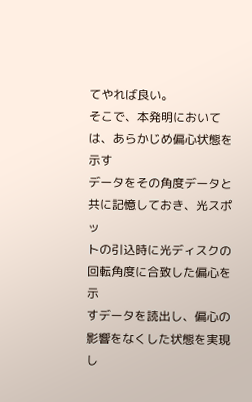てやれば良い。
そこで、本発明においては、あらかじめ偏心状態を示す
データをその角度データと共に記憶しておき、光スポッ
トの引込時に光ディスクの回転角度に合致した偏心を示
すデータを読出し、偏心の影響をなくした状態を実現し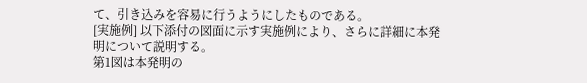て、引き込みを容易に行うようにしたものである。
[実施例] 以下添付の図面に示す実施例により、さらに詳細に本発
明について説明する。
第1図は本発明の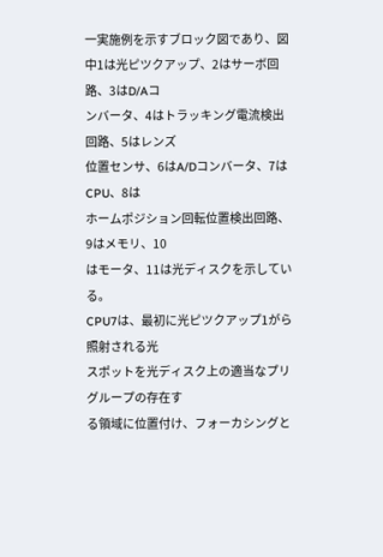一実施例を示すブロック図であり、図
中1は光ピツクアップ、2はサーボ回路、3はD/Aコ
ンバータ、4はトラッキング電流検出回路、5はレンズ
位置センサ、6はA/Dコンバータ、7はCPU、8は
ホームポジション回転位置検出回路、9はメモリ、10
はモータ、11は光ディスクを示している。
CPU7は、最初に光ピツクアップ1がら照射される光
スポットを光ディスク上の適当なプリグループの存在す
る領域に位置付け、フォーカシングと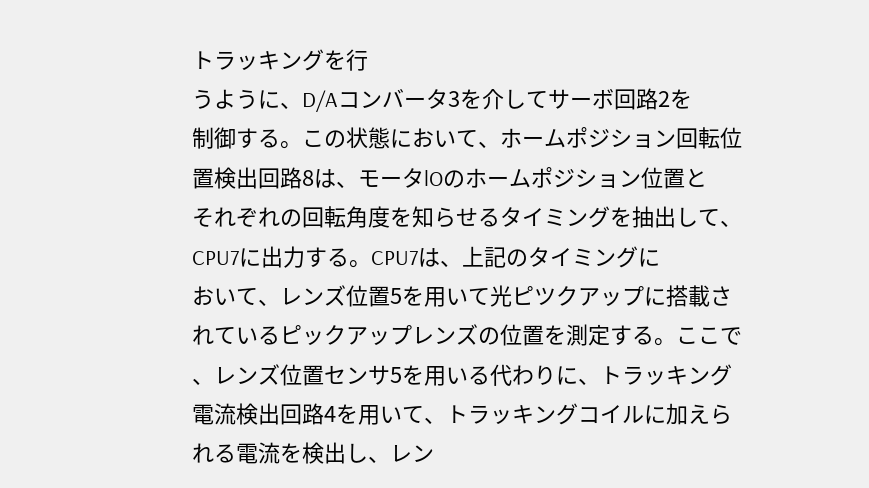トラッキングを行
うように、D/Aコンバータ3を介してサーボ回路2を
制御する。この状態において、ホームポジション回転位
置検出回路8は、モータlOのホームポジション位置と
それぞれの回転角度を知らせるタイミングを抽出して、
CPU7に出力する。CPU7は、上記のタイミングに
おいて、レンズ位置5を用いて光ピツクアップに搭載さ
れているピックアップレンズの位置を測定する。ここで
、レンズ位置センサ5を用いる代わりに、トラッキング
電流検出回路4を用いて、トラッキングコイルに加えら
れる電流を検出し、レン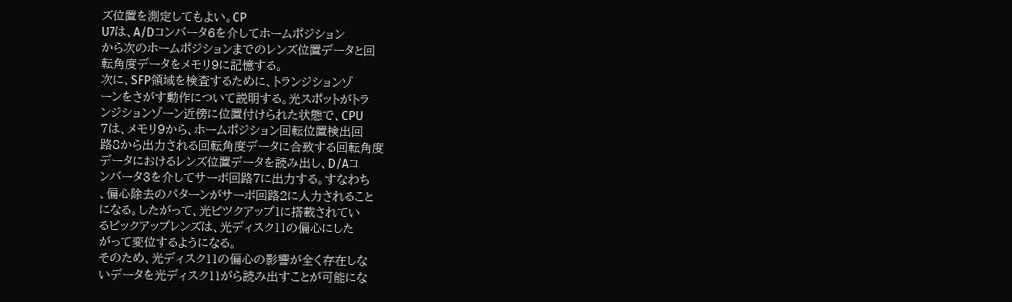ズ位置を測定してもよい。CP
U7は、A/Dコンバータ6を介してホームポジション
から次のホームポジションまでのレンズ位置データと回
転角度データをメモリ9に記憶する。
次に、SFP領域を検査するために、トランジションゾ
ーンをさがす動作について説明する。光スポットがトラ
ンジションゾーン近傍に位置付けられた状態で、CPU
7は、メモリ9から、ホームポジション回転位置検出回
路8から出力される回転角度データに合致する回転角度
データにおけるレンズ位置データを読み出し、D/Aコ
ンバータ3を介してサーボ回路7に出力する。すなわち
、偏心除去のパターンがサーボ回路2に人力されること
になる。したがって、光ピツクアップ1に搭載されてい
るピックアップレンズは、光ディスク11の偏心にした
がって変位するようになる。
そのため、光ディスク11の偏心の影響が全く存在しな
いデータを光ディスク11がら読み出すことが可能にな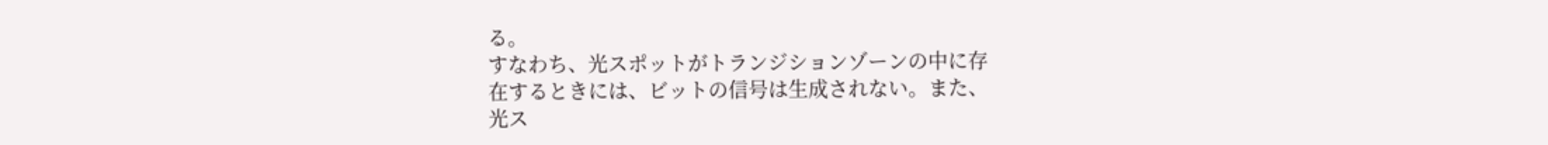る。
すなわち、光スポットがトランジションゾーンの中に存
在するときには、ビットの信号は生成されない。また、
光ス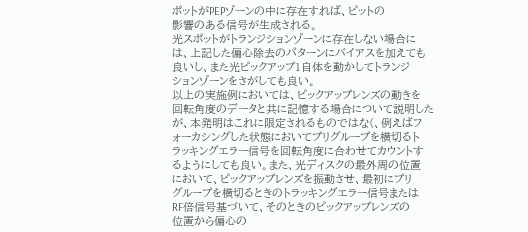ポットがPEPゾーンの中に存在すれば、ピットの
影響のある信号が生成される。
光スポットがトランジションゾーンに存在しない場合に
は、上記した偏心除去のパターンにバイアスを加えても
良いし、また光ピックアップ1自体を動かしてトランジ
ションゾーンをさがしても良い。
以上の実施例においては、ピックアップレンズの動きを
回転角度のデータと共に記憶する場合について説明した
が、本発明はこれに限定されるものではな(、例えばフ
ォーカシングした状態においてプリグループを横切るト
ラッキングエラー信号を回転角度に合わせてカウントす
るようにしても良い。また、光ディスクの最外周の位置
において、ピックアップレンズを振動させ、最初にプリ
グループを横切るときのトラッキングエラー信号または
RF倍信号基づいて、そのときのピックアップレンズの
位置から偏心の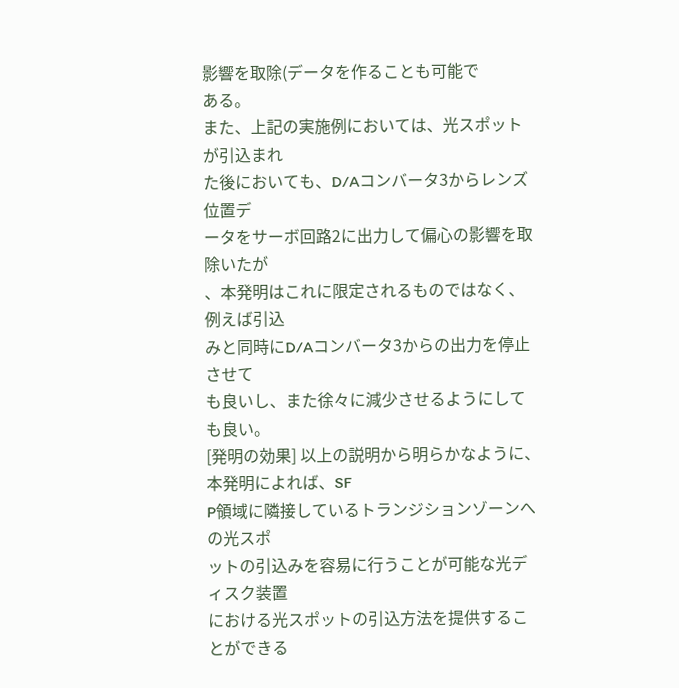影響を取除(データを作ることも可能で
ある。
また、上記の実施例においては、光スポットが引込まれ
た後においても、D/Aコンバータ3からレンズ位置デ
ータをサーボ回路2に出力して偏心の影響を取除いたが
、本発明はこれに限定されるものではなく、例えば引込
みと同時にD/Aコンバータ3からの出力を停止させて
も良いし、また徐々に減少させるようにしても良い。
[発明の効果] 以上の説明から明らかなように、本発明によれば、SF
P領域に隣接しているトランジションゾーンへの光スポ
ットの引込みを容易に行うことが可能な光ディスク装置
における光スポットの引込方法を提供することができる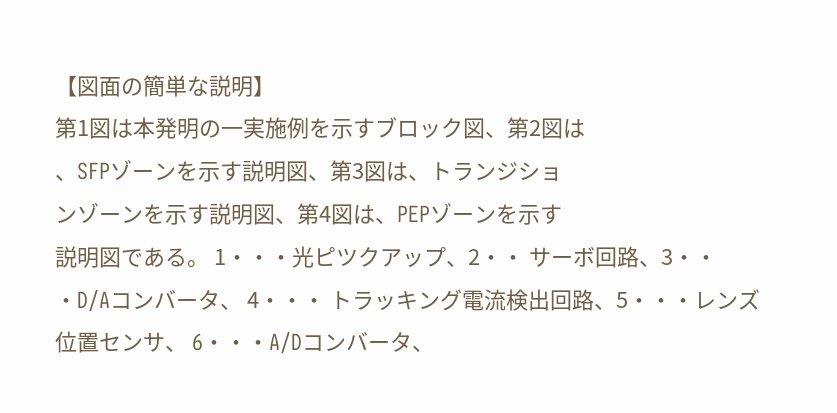【図面の簡単な説明】
第1図は本発明の一実施例を示すブロック図、第2図は
、SFPゾーンを示す説明図、第3図は、トランジショ
ンゾーンを示す説明図、第4図は、PEPゾーンを示す
説明図である。 1・・・光ピツクアップ、2・・ サーボ回路、3・・
・D/Aコンバータ、 4・・・ トラッキング電流検出回路、5・・・レンズ
位置センサ、 6・・・A/Dコンバータ、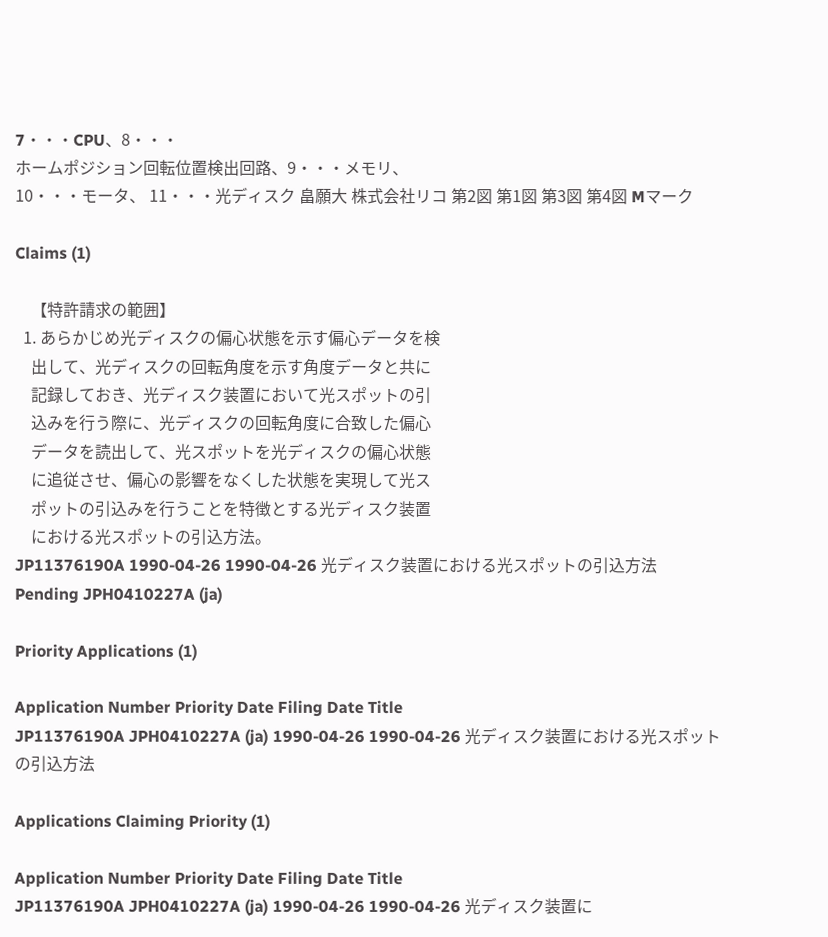7・・・CPU、8・・・
ホームポジション回転位置検出回路、9・・・メモリ、
10・・・モータ、 11・・・光ディスク 畠願大 株式会社リコ 第2図 第1図 第3図 第4図 Mマーク

Claims (1)

    【特許請求の範囲】
  1. あらかじめ光ディスクの偏心状態を示す偏心データを検
    出して、光ディスクの回転角度を示す角度データと共に
    記録しておき、光ディスク装置において光スポットの引
    込みを行う際に、光ディスクの回転角度に合致した偏心
    データを読出して、光スポットを光ディスクの偏心状態
    に追従させ、偏心の影響をなくした状態を実現して光ス
    ポットの引込みを行うことを特徴とする光ディスク装置
    における光スポットの引込方法。
JP11376190A 1990-04-26 1990-04-26 光ディスク装置における光スポットの引込方法 Pending JPH0410227A (ja)

Priority Applications (1)

Application Number Priority Date Filing Date Title
JP11376190A JPH0410227A (ja) 1990-04-26 1990-04-26 光ディスク装置における光スポットの引込方法

Applications Claiming Priority (1)

Application Number Priority Date Filing Date Title
JP11376190A JPH0410227A (ja) 1990-04-26 1990-04-26 光ディスク装置に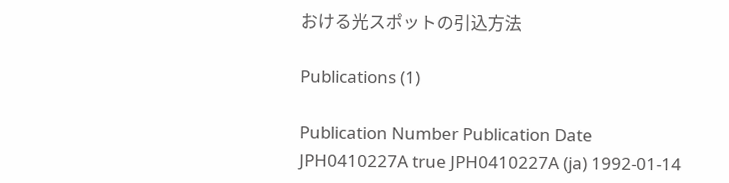おける光スポットの引込方法

Publications (1)

Publication Number Publication Date
JPH0410227A true JPH0410227A (ja) 1992-01-14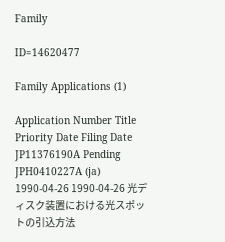Family

ID=14620477

Family Applications (1)

Application Number Title Priority Date Filing Date
JP11376190A Pending JPH0410227A (ja) 1990-04-26 1990-04-26 光ディスク装置における光スポットの引込方法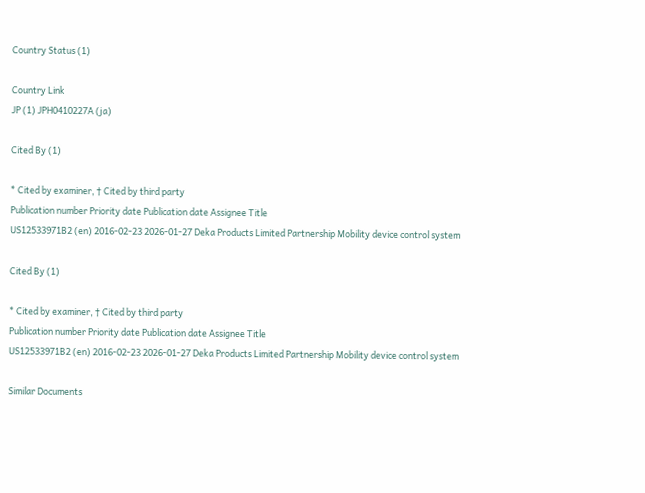Country Status (1)

Country Link
JP (1) JPH0410227A (ja)

Cited By (1)

* Cited by examiner, † Cited by third party
Publication number Priority date Publication date Assignee Title
US12533971B2 (en) 2016-02-23 2026-01-27 Deka Products Limited Partnership Mobility device control system

Cited By (1)

* Cited by examiner, † Cited by third party
Publication number Priority date Publication date Assignee Title
US12533971B2 (en) 2016-02-23 2026-01-27 Deka Products Limited Partnership Mobility device control system

Similar Documents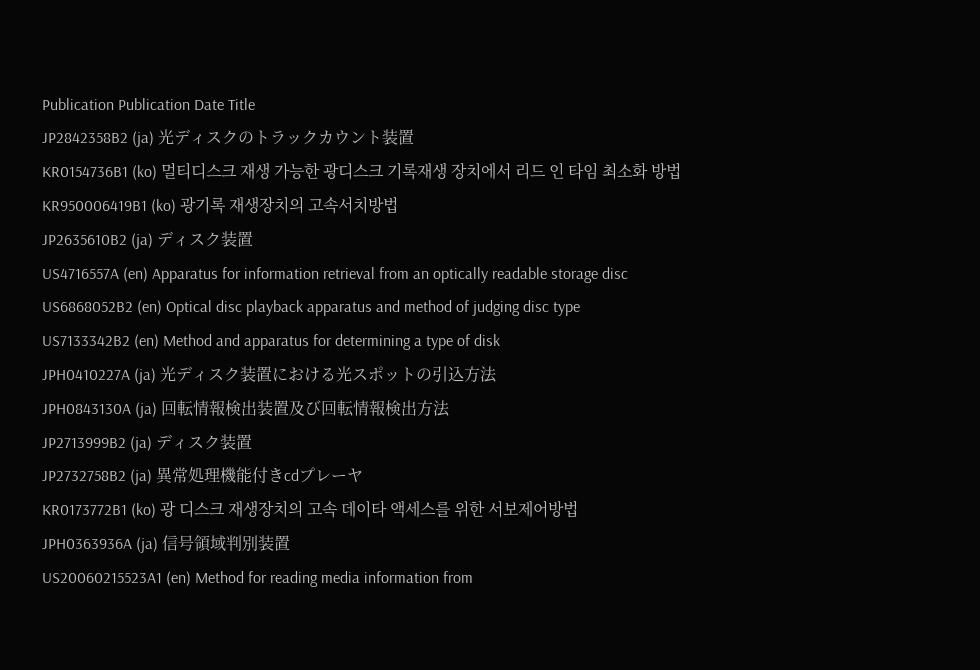Publication Publication Date Title
JP2842358B2 (ja) 光ディスクのトラックカウント装置
KR0154736B1 (ko) 멀티디스크 재생 가능한 광디스크 기록재생 장치에서 리드 인 타임 최소화 방법
KR950006419B1 (ko) 광기록 재생장치의 고속서치방법
JP2635610B2 (ja) ディスク装置
US4716557A (en) Apparatus for information retrieval from an optically readable storage disc
US6868052B2 (en) Optical disc playback apparatus and method of judging disc type
US7133342B2 (en) Method and apparatus for determining a type of disk
JPH0410227A (ja) 光ディスク装置における光スポットの引込方法
JPH0843130A (ja) 回転情報検出装置及び回転情報検出方法
JP2713999B2 (ja) ディスク装置
JP2732758B2 (ja) 異常処理機能付きcdプレーヤ
KR0173772B1 (ko) 광 디스크 재생장치의 고속 데이타 액세스를 위한 서보제어방법
JPH0363936A (ja) 信号領域判別装置
US20060215523A1 (en) Method for reading media information from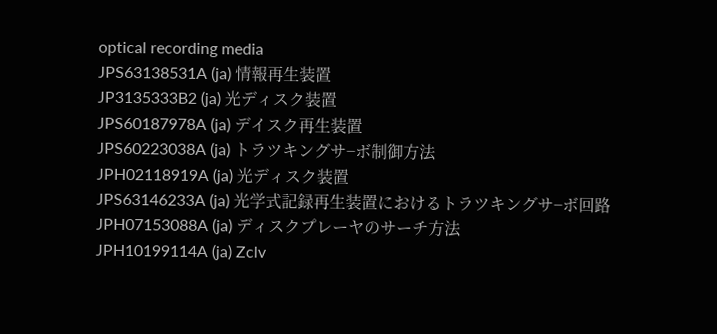optical recording media
JPS63138531A (ja) 情報再生装置
JP3135333B2 (ja) 光ディスク装置
JPS60187978A (ja) デイスク再生装置
JPS60223038A (ja) トラツキングサ−ボ制御方法
JPH02118919A (ja) 光ディスク装置
JPS63146233A (ja) 光学式記録再生装置におけるトラツキングサ−ボ回路
JPH07153088A (ja) ディスクプレーヤのサーチ方法
JPH10199114A (ja) Zclv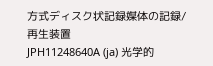方式ディスク状記録媒体の記録/再生装置
JPH11248640A (ja) 光学的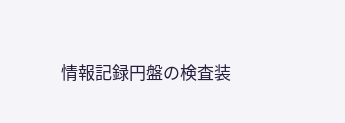情報記録円盤の検査装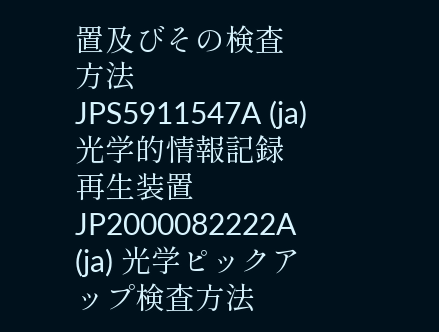置及びその検査方法
JPS5911547A (ja) 光学的情報記録再生装置
JP2000082222A (ja) 光学ピックアップ検査方法